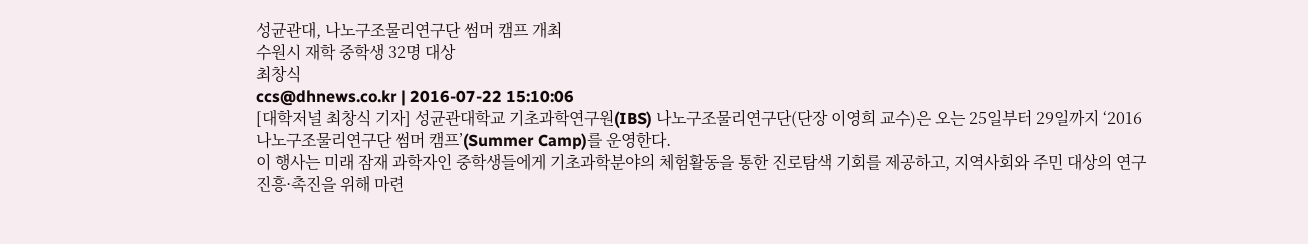성균관대, 나노구조물리연구단 썸머 캠프 개최
수원시 재학 중학생 32명 대상
최창식
ccs@dhnews.co.kr | 2016-07-22 15:10:06
[대학저널 최창식 기자] 성균관대학교 기초과학연구원(IBS) 나노구조물리연구단(단장 이영희 교수)은 오는 25일부터 29일까지 ‘2016 나노구조물리연구단 썸머 캠프’(Summer Camp)를 운영한다.
이 행사는 미래 잠재 과학자인 중학생들에게 기초과학분야의 체험활동을 통한 진로탐색 기회를 제공하고, 지역사회와 주민 대상의 연구진흥·촉진을 위해 마련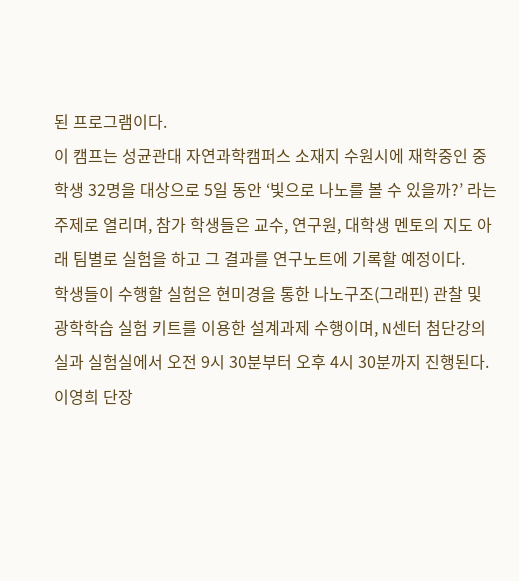된 프로그램이다.
이 캠프는 성균관대 자연과학캠퍼스 소재지 수원시에 재학중인 중학생 32명을 대상으로 5일 동안 ‘빛으로 나노를 볼 수 있을까?’ 라는 주제로 열리며, 참가 학생들은 교수, 연구원, 대학생 멘토의 지도 아래 팀별로 실험을 하고 그 결과를 연구노트에 기록할 예정이다.
학생들이 수행할 실험은 현미경을 통한 나노구조(그래핀) 관찰 및 광학학습 실험 키트를 이용한 설계과제 수행이며, N센터 첨단강의실과 실험실에서 오전 9시 30분부터 오후 4시 30분까지 진행된다.
이영희 단장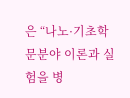은 “나노·기초학문분야 이론과 실험을 병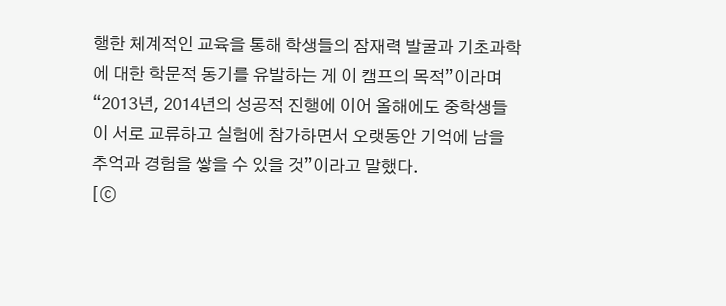행한 체계적인 교육을 통해 학생들의 잠재력 발굴과 기초과학에 대한 학문적 동기를 유발하는 게 이 캠프의 목적”이라며 “2013년, 2014년의 성공적 진행에 이어 올해에도 중학생들이 서로 교류하고 실험에 참가하면서 오랫동안 기억에 남을 추억과 경험을 쌓을 수 있을 것”이라고 말했다.
[ⓒ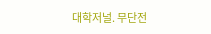대학저널. 무단전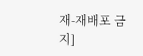재-재배포 금지]